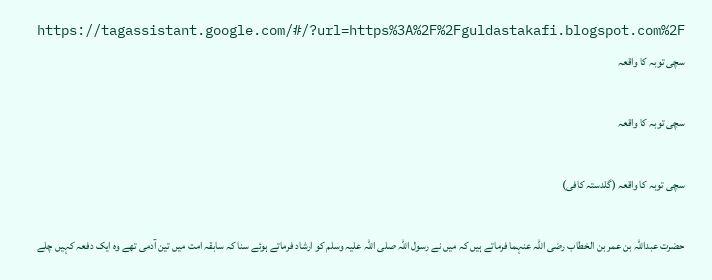https://tagassistant.google.com/#/?url=https%3A%2F%2Fguldastakafi.blogspot.com%2F سچی توبہ کا واقعہ

سچی توبہ کا واقعہ

سچی توبہ کا واقعہ (گلدستہ کافی)

حضرت عبداللہ بن عمر بن الخطاب رضی اللہ عنہما فرماتے ہیں کہ میں نے رسول اللہ صلی اللہ علیہ وسلم کو ارشاد فرماتے ہوئے سنا کہ سابقہ امت میں تین آدمی تھے وہ ایک دفعہ کہیں چلے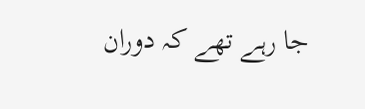جا رہے تھے کہ دوران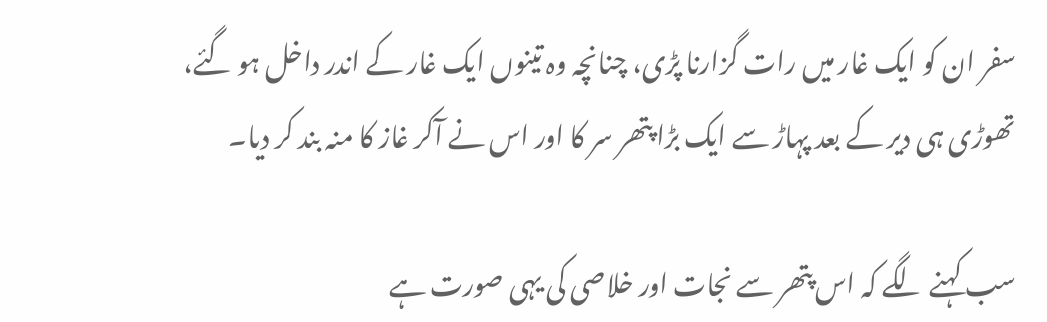سفر ان کو ایک غار میں رات گزارنا پڑی، چنانچہ وہ تینوں ایک غار کے اندر داخل ہو گئے، تھوڑی ہی دیر کے بعد پہاڑ سے ایک بڑا پتھر سر کا اور اس نے آکر غاز کا منہ بند کر دیا۔

سب کہنے لگے کہ اس پتھر سے نجات اور خلاصی کی یہی صورت ہے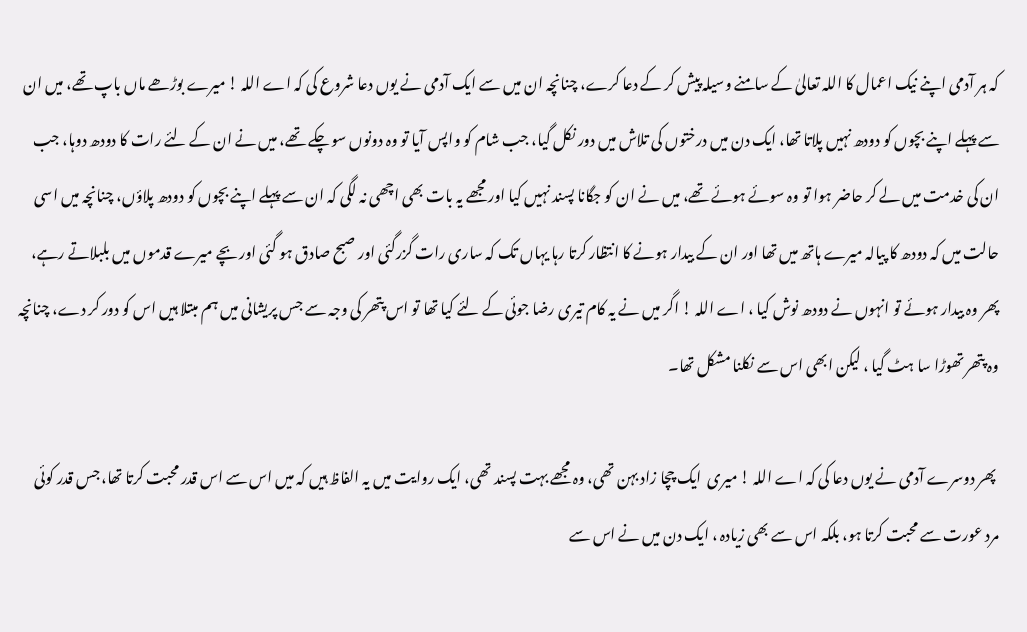کہ ہر آدمی اپنے نیک اعمال کا اللہ تعالیٰ کے سامنے وسیلہ پیش کر کے دعا کرے، چنانچہ ان میں سے ایک آدمی نے یوں دعا شروع کی کہ اے اللہ ! میرے بوڑھے ماں باپ تھے، میں ان سے پہلے اپنے بچوں کو دودھ نہیں پلاتا تھا، ایک دن میں درختوں کی تلاش میں دور نکل گیا، جب شام کو واپس آیا تو وہ دونوں سو چکے تھے، میں نے ان کے لئے رات کا دودھ دوہا، جب ان کی خدمت میں لے کر حاضر ہوا تو وہ سوئے ہوئے تھے، میں نے ان کو جگانا پسند نہیں کیا اور مجھے یہ بات بھی اچھی نہ لگی کہ ان سے پہلے اپنے بچوں کو دودھ پلاؤں، چنانچہ میں اسی حالت میں کہ دودھ کا پیالہ میرے ہاتھ میں تھا اور ان کے بیدار ہونے کا انتظار کرتا رہا یہاں تک کہ ساری رات گزرگئی اور صبح صادق ہو گئی اور بچے میرے قدموں میں بلبلاتے رہے، پھر وہ بیدار ہوئے تو انہوں نے دودھ نوش کیا ، اے اللہ ! اگر میں نے یہ کام تیری رضا جوئی کے لئے کیا تھا تو اس پتھر کی وجہ سے جس پریشانی میں ہم مبتلا ہیں اس کو دور کر دے، چنانچہ وہ پتھر تھوڑا سا ہٹ گیا ، لیکن ابھی اس سے نکلنا مشکل تھا۔

 پھر دوسرے آدمی نے یوں دعا کی کہ اے اللہ ! میری  ایک چچا زاد بہن تھی، وہ مجھے بہت پسند تھی، ایک روایت میں یہ الفاظ ہیں کہ میں اس سے اس قدر محبت کرتا تھا، جس قدر کوئی مرد عورت سے محبت کرتا ہو، بلکہ اس سے بھی زیادہ ، ایک دن میں نے اس سے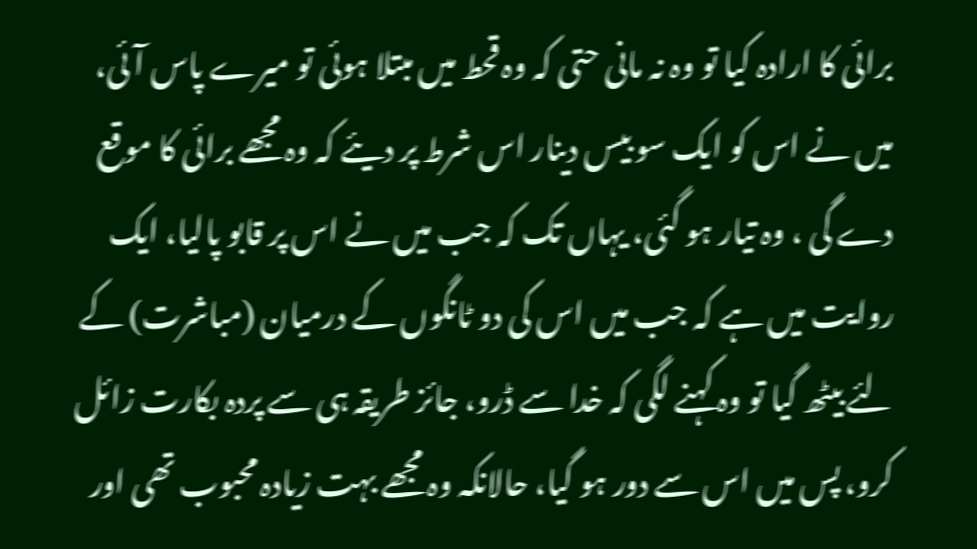برائی کا ارادہ کیا تو وہ نہ مانی حتی کہ وہ قحط میں مبتلا ہوئی تو میرے پاس آئی، میں نے اس کو ایک سو بیس دینار اس شرط پر دیئے کہ وہ مجھے برائی کا موقع دے گی ، وہ تیار ہو گئی، یہاں تک کہ جب میں نے اس پر قابو پالیا، ایک روایت میں ہے کہ جب میں اس کی دو ٹانگوں کے درمیان (مباشرت) کے لئے بیٹھ گیا تو وہ کہنے لگی کہ خدا سے ڈرو، جائز طریقہ ہی سے پردہ بکارت زائل کرو، پس میں اس سے دور ہو گیا، حالانکہ وہ مجھے بہت زیادہ محبوب تھی اور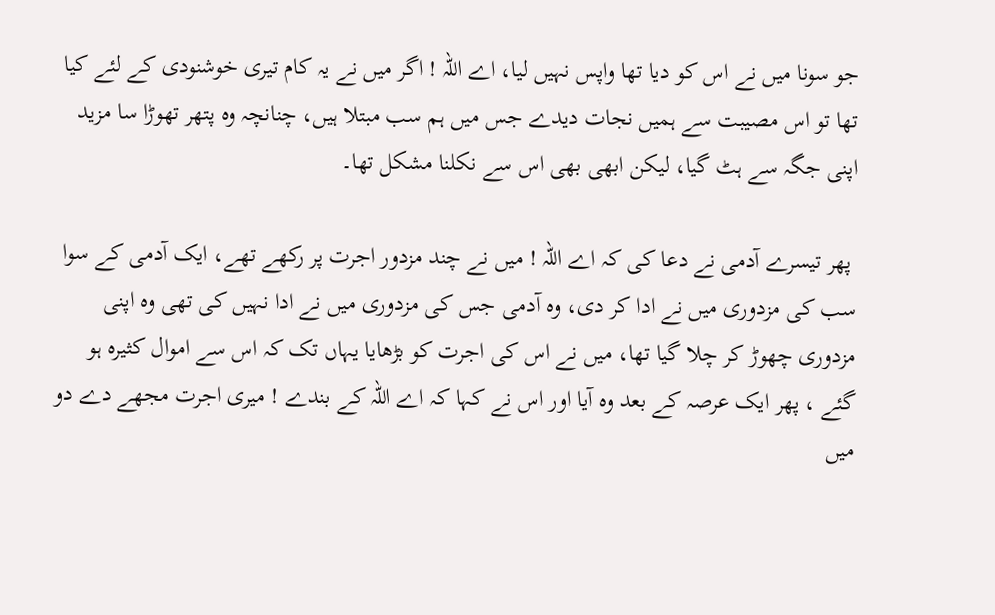جو سونا میں نے اس کو دیا تھا واپس نہیں لیا، اے اللہ ! اگر میں نے یہ کام تیری خوشنودی کے لئے کیا تھا تو اس مصیبت سے ہمیں نجات دیدے جس میں ہم سب مبتلا ہیں، چنانچہ وہ پتھر تھوڑا سا مزید اپنی جگہ سے ہٹ گیا، لیکن ابھی بھی اس سے نکلنا مشکل تھا۔

 پھر تیسرے آدمی نے دعا کی کہ اے اللہ ! میں نے چند مزدور اجرت پر رکھے تھے، ایک آدمی کے سوا سب کی مزدوری میں نے ادا کر دی، وہ آدمی جس کی مزدوری میں نے ادا نہیں کی تھی وہ اپنی مزدوری چھوڑ کر چلا گیا تھا، میں نے اس کی اجرت کو بڑھایا یہاں تک کہ اس سے اموال کثیرہ ہو گئے ، پھر ایک عرصہ کے بعد وہ آیا اور اس نے کہا کہ اے اللہ کے بندے ! میری اجرت مجھے دے دو میں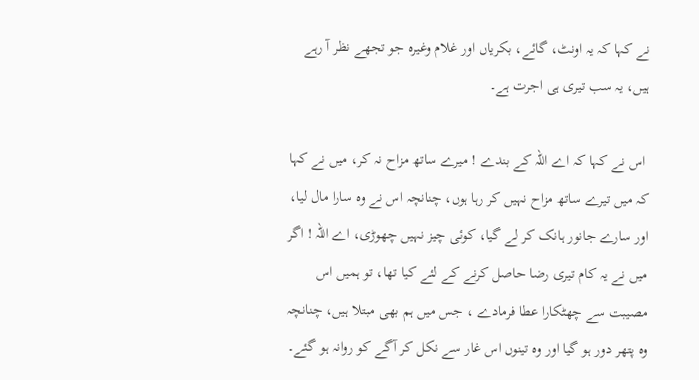نے کہا کہ یہ اونٹ، گائے، بکریاں اور غلام وغیرہ جو تجھے نظر آ رہے ہیں، یہ سب تیری ہی اجرت ہے۔

 اس نے کہا کہ اے اللہ کے بندے ! میرے ساتھ مزاح نہ کر، میں نے کہا کہ میں تیرے ساتھ مزاح نہیں کر رہا ہوں، چنانچہ اس نے وہ سارا مال لیا، اور سارے جانور ہانک کر لے گیا، کوئی چیز نہیں چھوڑی، اے اللہ ! اگر میں نے یہ کام تیری رضا حاصل کرنے کے لئے کیا تھا، تو ہمیں اس مصیبت سے چھٹکارا عطا فرمادے ، جس میں ہم بھی مبتلا ہیں، چنانچہ وہ پتھر دور ہو گیا اور وہ تینوں اس غار سے نکل کر آگے کو روانہ ہو گئے۔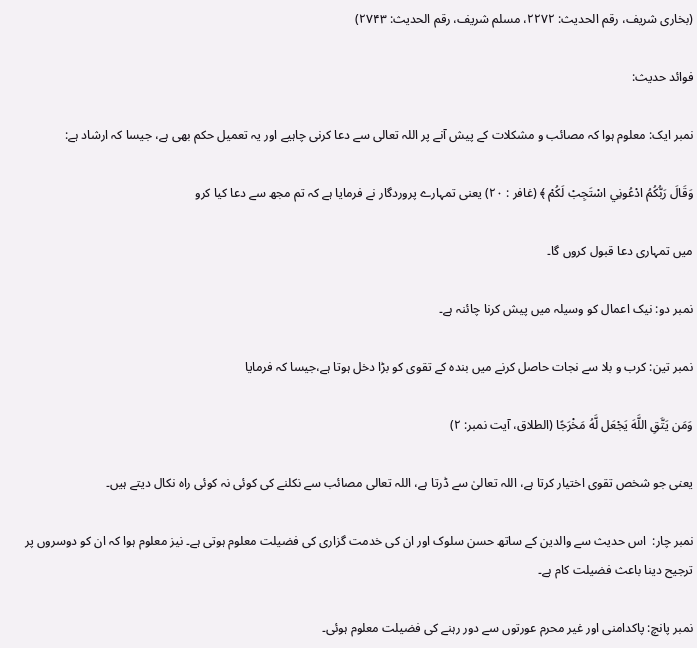(بخاری شریف، رقم الحدیث: ۲۲۷۲، مسلم شریف، رقم الحدیث: ۲۷۴۳)

فوائد حدیث:

نمبر ایک: معلوم ہوا کہ مصائب و مشکلات کے پیش آنے پر اللہ تعالی سے دعا کرنی چاہیے اور یہ تعمیل حکم بھی ہے، جیسا کہ ارشاد ہے:

وَقَالَ رَبُّكُمُ ادْعُونِي اسْتَجِبْ لَكُمْ ﴾ (غافر : ٢٠) یعنی تمہارے پروردگار نے فرمایا ہے کہ تم مجھ سے دعا کیا کرو

میں تمہاری دعا قبول کروں گا۔

نمبر دو: نیک اعمال کو وسیلہ میں پیش کرنا چائنہ ہے۔

نمبر تین: کرب و بلا سے نجات حاصل کرنے میں بندہ کے تقوی کو بڑا دخل ہوتا ہے،جیسا کہ فرمایا

وَمَن يَتَّقِ اللَّهَ يَجْعَل لَّهُ مَخْرَجًا (الطلاق، آیت نمبر: ۲)

یعنی جو شخص تقوی اختیار کرتا ہے، اللہ تعالیٰ سے ڈرتا ہے، اللہ تعالی مصائب سے نکلنے کی کوئی نہ کوئی راہ نکال دیتے ہیں۔

نمبر چار:  اس حدیث سے والدین کے ساتھ حسن سلوک اور ان کی خدمت گزاری کی فضیلت معلوم ہوتی ہے۔ نیز معلوم ہوا کہ ان کو دوسروں پر ترجیح دینا باعث فضیلت کام ہے۔

نمبر پانچ: پاکدامنی اور غیر محرم عورتوں سے دور رہنے کی فضیلت معلوم ہوئی۔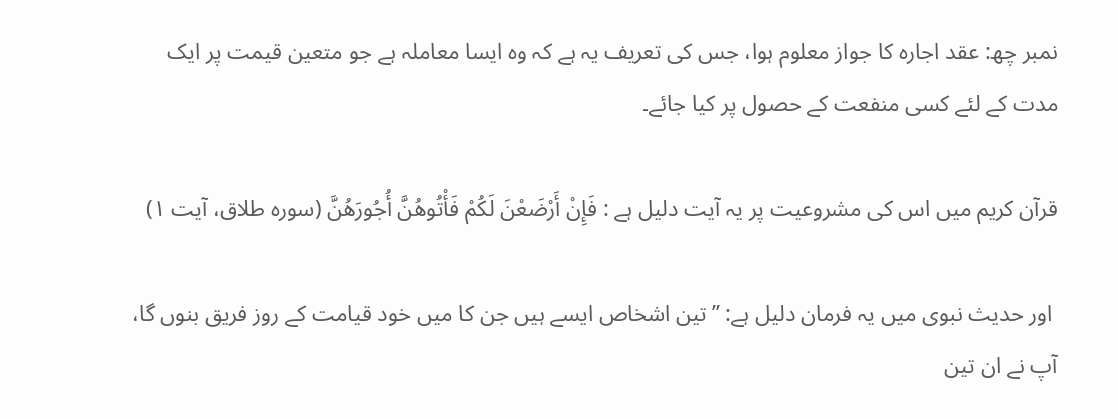نمبر چھ: عقد اجارہ کا جواز معلوم ہوا، جس کی تعریف یہ ہے کہ وہ ایسا معاملہ ہے جو متعین قیمت پر ایک مدت کے لئے کسی منفعت کے حصول پر کیا جائے۔

قرآن کریم میں اس کی مشروعیت پر یہ آیت دلیل ہے : فَإِنْ أَرْضَعْنَ لَكُمْ فَأْتُوهُنَّ أُجُورَهُنَّ (سورہ طلاق، آیت ۱)

 اور حدیث نبوی میں یہ فرمان دلیل ہے: ”تین اشخاص ایسے ہیں جن کا میں خود قیامت کے روز فریق بنوں گا، آپ نے ان تین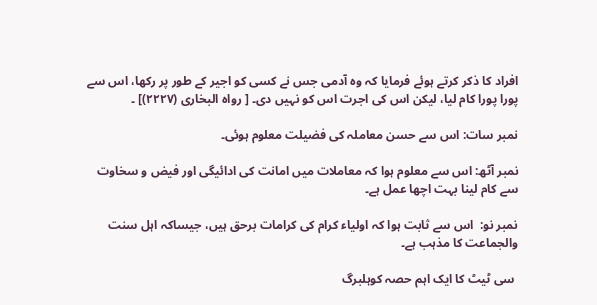افراد کا ذکر کرتے ہوئے فرمایا کہ وہ آدمی جس نے کسی کو اجیر کے طور پر رکھا، اس سے پورا پورا کام لیا، لیکن اس کی اجرت اس کو نہیں دی۔ [ رواه البخاری (۲۲۲۷)] ۔

نمبر سات: اس سے حسن معاملہ کی فضیلت معلوم ہوئی۔

نمبر آٹھ: اس سے معلوم ہوا کہ معاملات میں امانت کی ادائیگی اور فیض و سخاوت سے کام لینا بہت اچھا عمل ہے۔

نمبر نو:  اس سے ثابت ہوا کہ اولیاء کرام کی کرامات برحق ہیں، جیساکہ اہل سنت والجماعت کا مذہب ہے۔

 سی ٹیٹ کا ایک اہم حصہ کوہلبرگ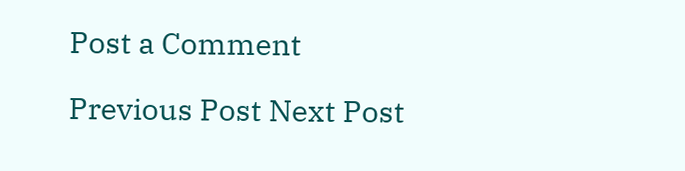Post a Comment

Previous Post Next Post